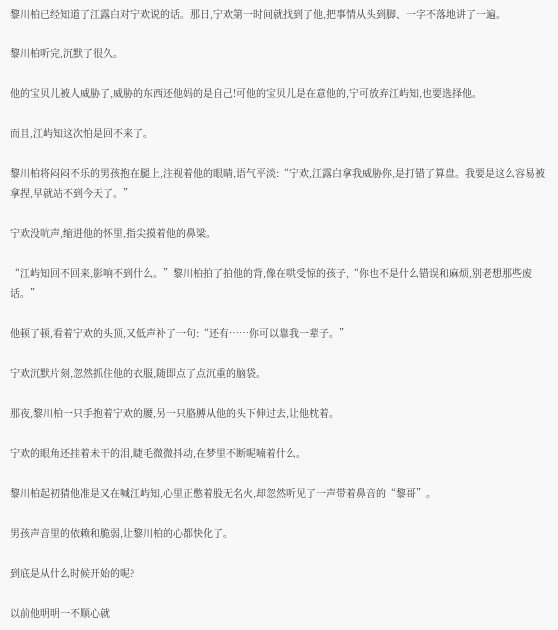黎川柏已经知道了江露白对宁欢说的话。那日,宁欢第一时间就找到了他,把事情从头到脚、一字不落地讲了一遍。

黎川柏听完,沉默了很久。

他的宝贝儿被人威胁了,威胁的东西还他妈的是自己!可他的宝贝儿是在意他的,宁可放弃江屿知,也要选择他。

而且,江屿知这次怕是回不来了。

黎川柏将闷闷不乐的男孩抱在腿上,注视着他的眼睛,语气平淡:“宁欢,江露白拿我威胁你,是打错了算盘。我要是这么容易被拿捏,早就站不到今天了。”

宁欢没吭声,缩进他的怀里,指尖摸着他的鼻梁。

“江屿知回不回来,影响不到什么。”黎川柏拍了拍他的背,像在哄受惊的孩子,“你也不是什么错误和麻烦,别老想那些废话。”

他顿了顿,看着宁欢的头顶,又低声补了一句:“还有……你可以靠我一辈子。”

宁欢沉默片刻,忽然抓住他的衣服,随即点了点沉重的脑袋。

那夜,黎川柏一只手抱着宁欢的腰,另一只胳膊从他的头下伸过去,让他枕着。

宁欢的眼角还挂着未干的泪,睫毛微微抖动,在梦里不断呢喃着什么。

黎川柏起初猜他准是又在喊江屿知,心里正憋着股无名火,却忽然听见了一声带着鼻音的“黎哥”。

男孩声音里的依赖和脆弱,让黎川柏的心都快化了。

到底是从什么时候开始的呢?

以前他明明一不顺心就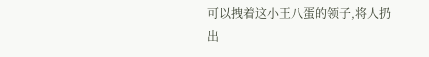可以拽着这小王八蛋的领子,将人扔出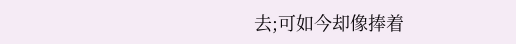去;可如今却像捧着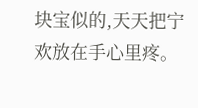块宝似的,天天把宁欢放在手心里疼。